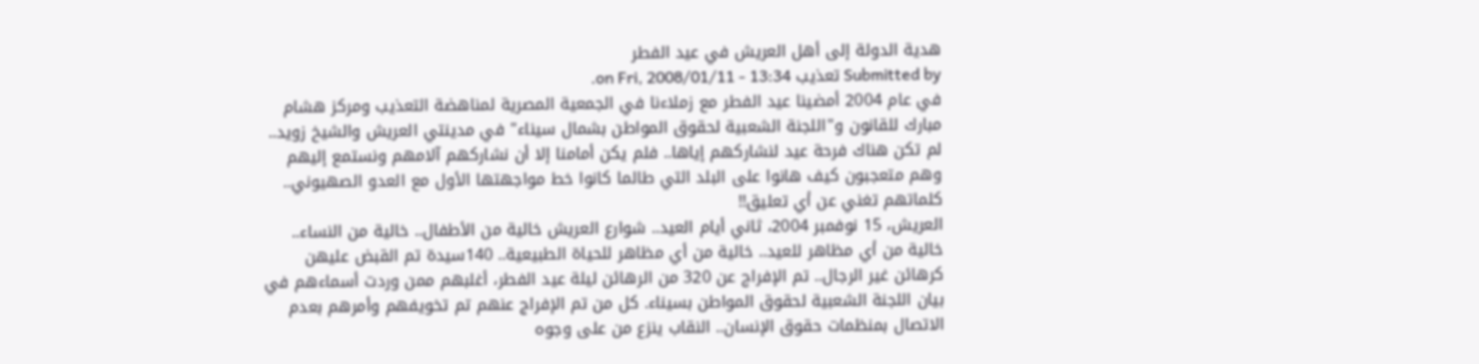هدية الدولة إلى أهل العريش في عيد الفطر
Submitted by تعذيب on Fri, 2008/01/11 - 13:34.
في عام 2004 أمضينا عيد الفطر مع زملاءنا في الجمعية المصرية لمناهضة التعذيب ومركز هشام مبارك للقانون و"اللجنة الشعبية لحقوق المواطن بشمال سيناء" في مدينتي العريش والشيخ زويد.. لم تكن هناك فرحة عيد لنشاركهم إياها.. فلم يكن أمامنا إلا أن نشاركهم آلامهم ونستمع إليهم وهم متعجبون كيف هانوا على البلد التي طالما كانوا خط مواجهتها الأول مع العدو الصهيوني.. كلماتهم تغني عن أي تعليق!!
العريش، 15 نوفمبر 2004، ثاني أيام العيد.. شوارع العريش خالية من الأطفال.. خالية من النساء.. خالية من أي مظاهر للعيد.. خالية من أي مظاهر للحياة الطبيعية.. 140سيدة تم القبض عليهن كرهائن غير الرجال.. تم الإفراج عن 320 من الرهائن ليلة عيد الفطر، أغلبهم ممن وردت أسماءهم في بيان اللجنة الشعبية لحقوق المواطن بسيناء. كل من تم الإفراج عنهم تم تخويفهم وأمرهم بعدم الاتصال بمنظمات حقوق الإنسان.. النقاب ينزع من على وجوه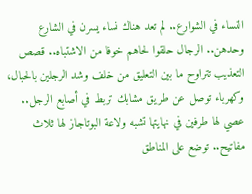النساء في الشوارع.. لم تعد هناك نساء يسرن في الشارع وحدهن.. الرجال حلقوا لحاهم خوفا من الاشتباه.. قصص التعذيب تتراوح ما بين التعليق من خلف وشد الرجلين بالحبال، وكهرباء توصل عن طريق مشابك تربط في أصابع الرجل.. عصي لها طرفين في نهايتها تشبه ولاعة البوتاجاز لها ثلاث مفاتيح.. توضع على المناطق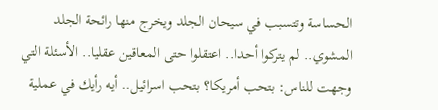الحساسة وتتسبب في سيحان الجلد ويخرج منها رائحة الجلد المشوي.. لم يتركوا أحدا.. اعتقلوا حتى المعاقين عقليا.. الأسئلة التي وجهت للناس: بتحب أمريكا؟ بتحب اسرائيل.. أيه رأيك في عملية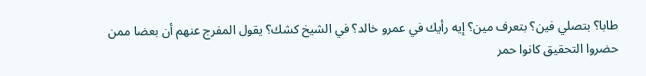طابا؟ بتصلي فين؟ بتعرف مين؟ إيه رأيك في عمرو خالد؟ في الشيخ كشك؟ يقول المفرج عنهم أن بعضا ممن حضروا التحقيق كانوا حمر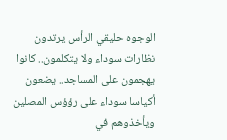الوجوه حليقي الرأس يرتدون نظارات سوداء ولا يتكلمون.. كانوا يهجمون على المساجد.. يضعون أكياسا سوداء على رؤؤس المصلين ويأخذوهم في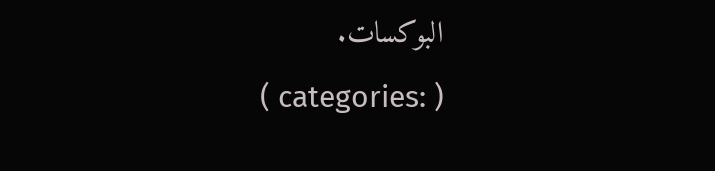البوكسات.
( categories: )